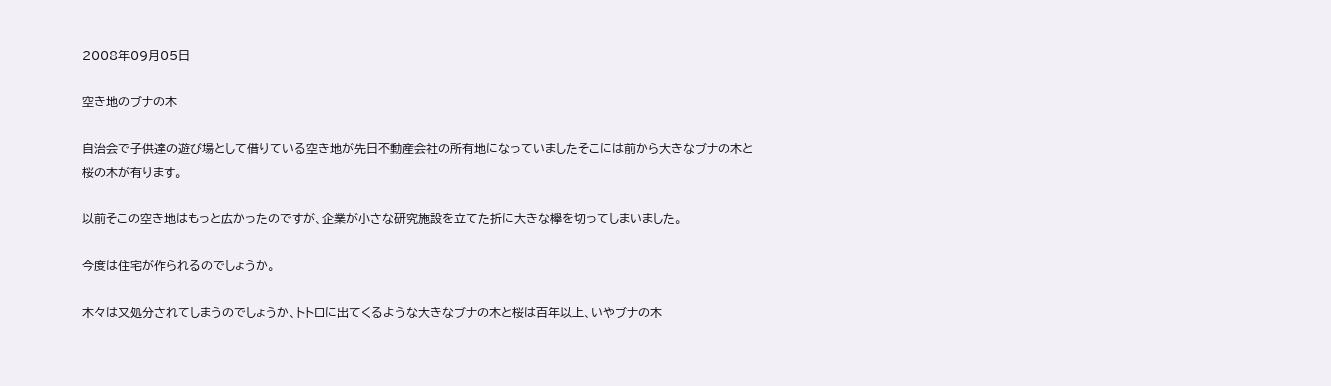2008年09月05日

空き地のブナの木

自治会で子供達の遊び場として借りている空き地が先日不動産会社の所有地になっていましたそこには前から大きなブナの木と桜の木が有ります。

以前そこの空き地はもっと広かったのですが、企業が小さな研究施設を立てた折に大きな欅を切ってしまいました。

今度は住宅が作られるのでしょうか。

木々は又処分されてしまうのでしょうか、トトロに出てくるような大きなブナの木と桜は百年以上、いやブナの木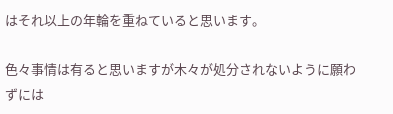はそれ以上の年輪を重ねていると思います。

色々事情は有ると思いますが木々が処分されないように願わずには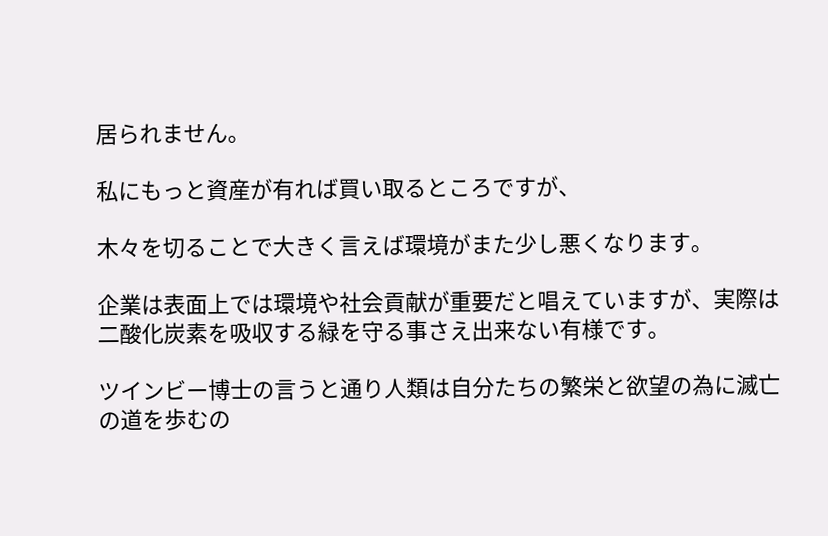居られません。

私にもっと資産が有れば買い取るところですが、

木々を切ることで大きく言えば環境がまた少し悪くなります。

企業は表面上では環境や社会貢献が重要だと唱えていますが、実際は二酸化炭素を吸収する緑を守る事さえ出来ない有様です。

ツインビー博士の言うと通り人類は自分たちの繁栄と欲望の為に滅亡の道を歩むの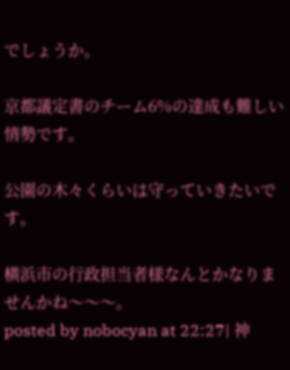でしょうか。

京都議定書のチーム6%の達成も難しい情勢です。

公園の木々くらいは守っていきたいです。

横浜市の行政担当者様なんとかなりませんかね〜〜〜。
posted by nobocyan at 22:27| 神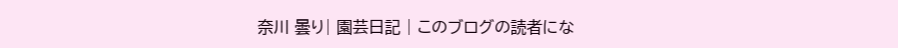奈川 曇り| 園芸日記 | このブログの読者にな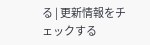る | 更新情報をチェックする